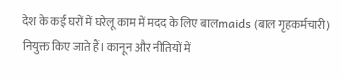देश के कई घरों में घरेलू काम में मदद के लिए बालmaids (बाल गृहकर्मचारी) नियुक्त किए जाते हैं। कानून और नीतियों में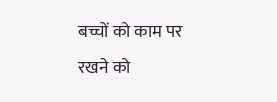बच्चों को काम पर रखने को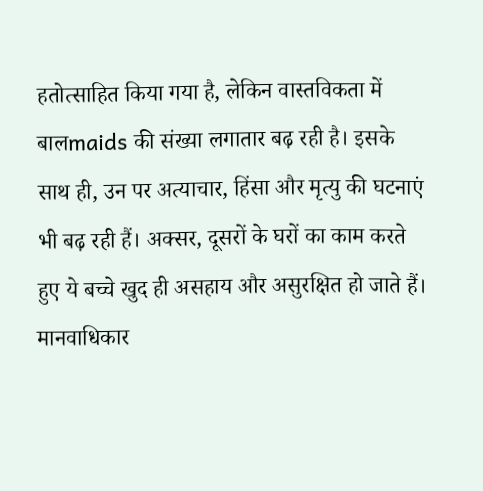हतोत्साहित किया गया है, लेकिन वास्तविकता में बालmaids की संख्या लगातार बढ़ रही है। इसके साथ ही, उन पर अत्याचार, हिंसा और मृत्यु की घटनाएं भी बढ़ रही हैं। अक्सर, दूसरों के घरों का काम करते हुए ये बच्चे खुद ही असहाय और असुरक्षित हो जाते हैं। मानवाधिकार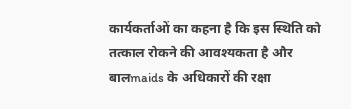कार्यकर्ताओं का कहना है कि इस स्थिति को तत्काल रोकने की आवश्यकता है और बालmaids के अधिकारों की रक्षा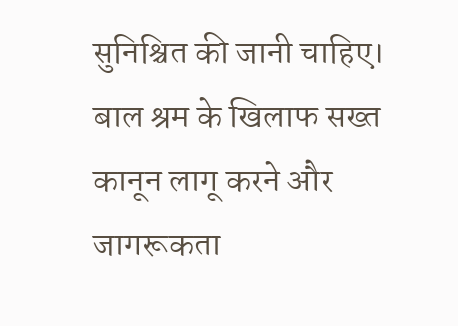सुनिश्चित की जानी चाहिए। बाल श्रम के खिलाफ सख्त कानून लागू करने और जागरूकता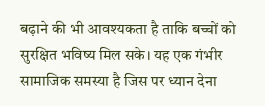बढ़ाने की भी आवश्यकता है ताकि बच्चों को सुरक्षित भविष्य मिल सके। यह एक गंभीर सामाजिक समस्या है जिस पर ध्यान देना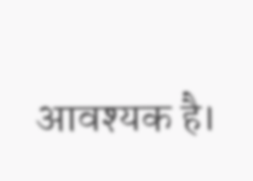आवश्यक है।